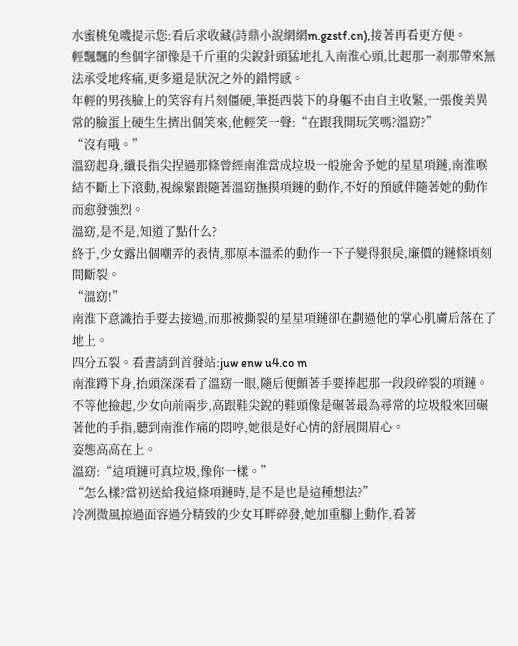水蜜桃兔嘰提示您:看后求收藏(詩鼎小說網網m.gzstf.cn),接著再看更方便。
輕飄飄的叁個字卻像是千斤重的尖銳針頭猛地扎入南淮心頭,比起那一剎那帶來無法承受地疼痛,更多還是狀況之外的錯愕感。
年輕的男孩臉上的笑容有片刻僵硬,筆挺西裝下的身軀不由自主收緊,一張俊美異常的臉蛋上硬生生擠出個笑來,他輕笑一聲:“在跟我開玩笑嗎?溫窈?”
“沒有哦。”
溫窈起身,纖長指尖捏過那條曾經南淮當成垃圾一般施舍予她的星星項鏈,南淮喉結不斷上下滾動,視線緊跟隨著溫窈撫摸項鏈的動作,不好的預感伴隨著她的動作而愈發強烈。
溫窈,是不是,知道了點什么?
終于,少女露出個嘲弄的表情,那原本溫柔的動作一下子變得狠戾,廉價的鏈條頃刻間斷裂。
“溫窈!”
南淮下意識抬手要去接過,而那被撕裂的星星項鏈卻在劃過他的掌心肌膚后落在了地上。
四分五裂。看書請到首發站:juw enw u4.co m
南淮蹲下身,抬頭深深看了溫窈一眼,隨后便顫著手要捧起那一段段碎裂的項鏈。
不等他撿起,少女向前兩步,高跟鞋尖銳的鞋頭像是碾著最為尋常的垃圾般來回碾著他的手指,聽到南淮作痛的悶哼,她很是好心情的舒展開眉心。
姿態高高在上。
溫窈:“這項鏈可真垃圾,像你一樣。”
“怎么樣?當初送給我這條項鏈時,是不是也是這種想法?”
冷冽微風掠過面容過分精致的少女耳畔碎發,她加重腳上動作,看著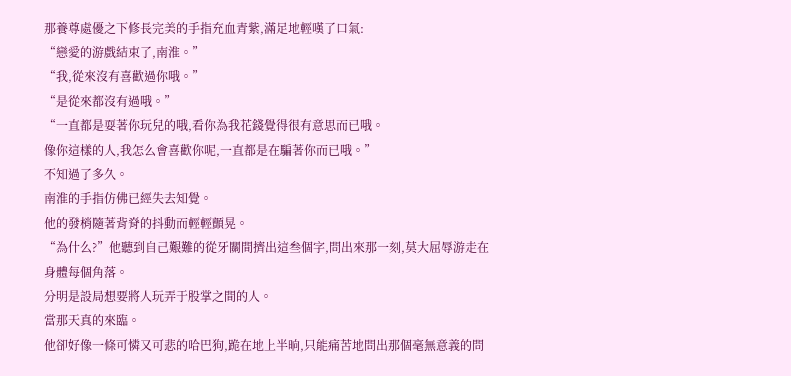那養尊處優之下修長完美的手指充血青紫,滿足地輕嘆了口氣:
“戀愛的游戲結束了,南淮。”
“我,從來沒有喜歡過你哦。”
“是從來都沒有過哦。”
“一直都是耍著你玩兒的哦,看你為我花錢覺得很有意思而已哦。
像你這樣的人,我怎么會喜歡你呢,一直都是在騙著你而已哦。”
不知過了多久。
南淮的手指仿佛已經失去知覺。
他的發梢隨著背脊的抖動而輕輕顫晃。
“為什么?”他聽到自己艱難的從牙關間擠出這叁個字,問出來那一刻,莫大屈辱游走在身體每個角落。
分明是設局想要將人玩弄于股掌之間的人。
當那天真的來臨。
他卻好像一條可憐又可悲的哈巴狗,跪在地上半晌,只能痛苦地問出那個毫無意義的問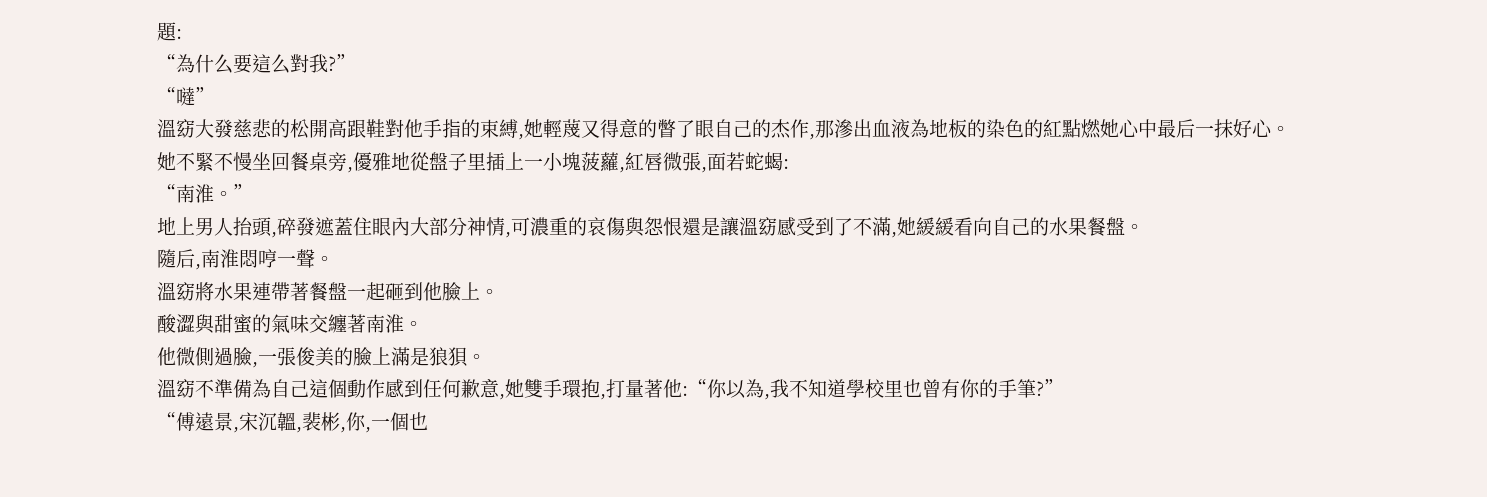題:
“為什么要這么對我?”
“噠”
溫窈大發慈悲的松開高跟鞋對他手指的束縛,她輕蔑又得意的瞥了眼自己的杰作,那滲出血液為地板的染色的紅點燃她心中最后一抹好心。
她不緊不慢坐回餐桌旁,優雅地從盤子里插上一小塊菠蘿,紅唇微張,面若蛇蝎:
“南淮。”
地上男人抬頭,碎發遮蓋住眼內大部分神情,可濃重的哀傷與怨恨還是讓溫窈感受到了不滿,她緩緩看向自己的水果餐盤。
隨后,南淮悶哼一聲。
溫窈將水果連帶著餐盤一起砸到他臉上。
酸澀與甜蜜的氣味交纏著南淮。
他微側過臉,一張俊美的臉上滿是狼狽。
溫窈不準備為自己這個動作感到任何歉意,她雙手環抱,打量著他:“你以為,我不知道學校里也曾有你的手筆?”
“傅遠景,宋沉韞,裴彬,你,一個也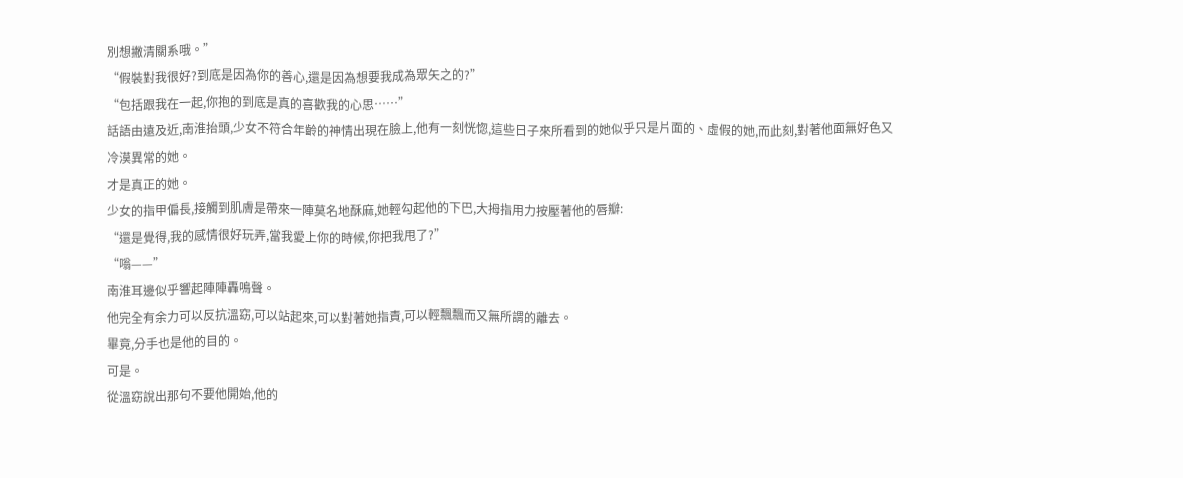別想撇清關系哦。”
“假裝對我很好?到底是因為你的善心,還是因為想要我成為眾矢之的?”
“包括跟我在一起,你抱的到底是真的喜歡我的心思……”
話語由遠及近,南淮抬頭,少女不符合年齡的神情出現在臉上,他有一刻恍惚,這些日子來所看到的她似乎只是片面的、虛假的她,而此刻,對著他面無好色又冷漠異常的她。
才是真正的她。
少女的指甲偏長,接觸到肌膚是帶來一陣莫名地酥麻,她輕勾起他的下巴,大拇指用力按壓著他的唇瓣:
“還是覺得,我的感情很好玩弄,當我愛上你的時候,你把我甩了?”
“嗡——”
南淮耳邊似乎響起陣陣轟鳴聲。
他完全有余力可以反抗溫窈,可以站起來,可以對著她指責,可以輕飄飄而又無所謂的離去。
畢竟,分手也是他的目的。
可是。
從溫窈說出那句不要他開始,他的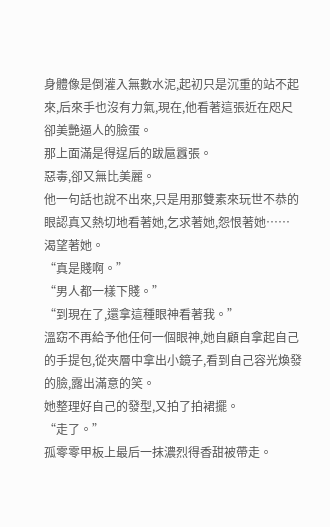身體像是倒灌入無數水泥,起初只是沉重的站不起來,后來手也沒有力氣,現在,他看著這張近在咫尺卻美艷逼人的臉蛋。
那上面滿是得逞后的跋扈囂張。
惡毒,卻又無比美麗。
他一句話也說不出來,只是用那雙素來玩世不恭的眼認真又熱切地看著她,乞求著她,怨恨著她……
渴望著她。
“真是賤啊。”
“男人都一樣下賤。”
“到現在了,還拿這種眼神看著我。”
溫窈不再給予他任何一個眼神,她自顧自拿起自己的手提包,從夾層中拿出小鏡子,看到自己容光煥發的臉,露出滿意的笑。
她整理好自己的發型,又拍了拍裙擺。
“走了。”
孤零零甲板上最后一抹濃烈得香甜被帶走。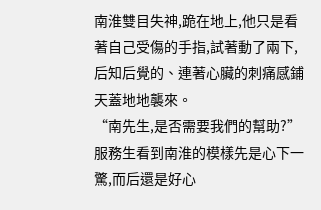南淮雙目失神,跪在地上,他只是看著自己受傷的手指,試著動了兩下,后知后覺的、連著心臟的刺痛感鋪天蓋地地襲來。
“南先生,是否需要我們的幫助?”
服務生看到南淮的模樣先是心下一驚,而后還是好心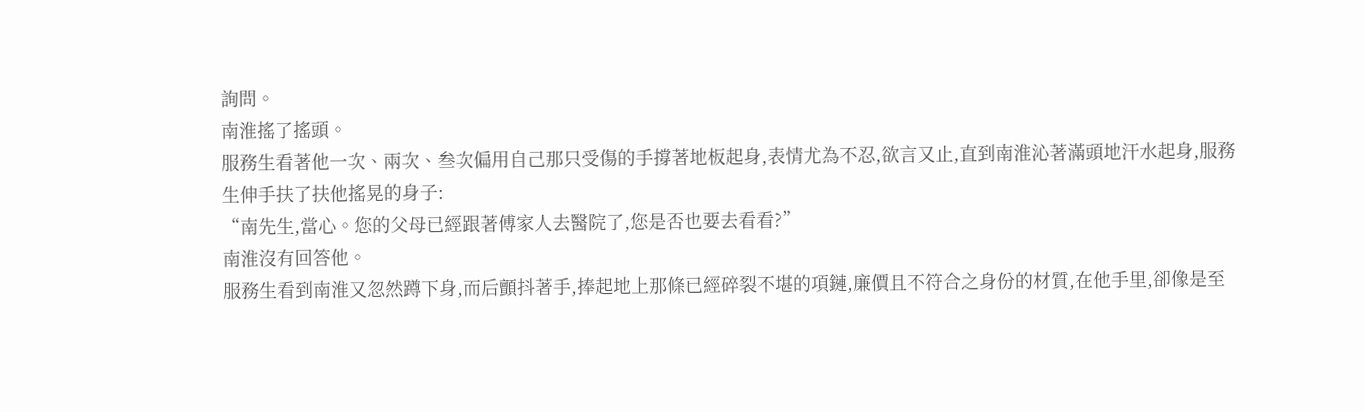詢問。
南淮搖了搖頭。
服務生看著他一次、兩次、叁次偏用自己那只受傷的手撐著地板起身,表情尤為不忍,欲言又止,直到南淮沁著滿頭地汗水起身,服務生伸手扶了扶他搖晃的身子:
“南先生,當心。您的父母已經跟著傅家人去醫院了,您是否也要去看看?”
南淮沒有回答他。
服務生看到南淮又忽然蹲下身,而后顫抖著手,捧起地上那條已經碎裂不堪的項鏈,廉價且不符合之身份的材質,在他手里,卻像是至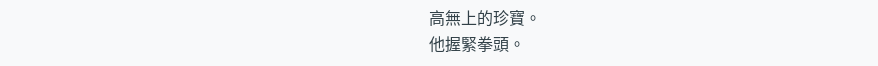高無上的珍寶。
他握緊拳頭。